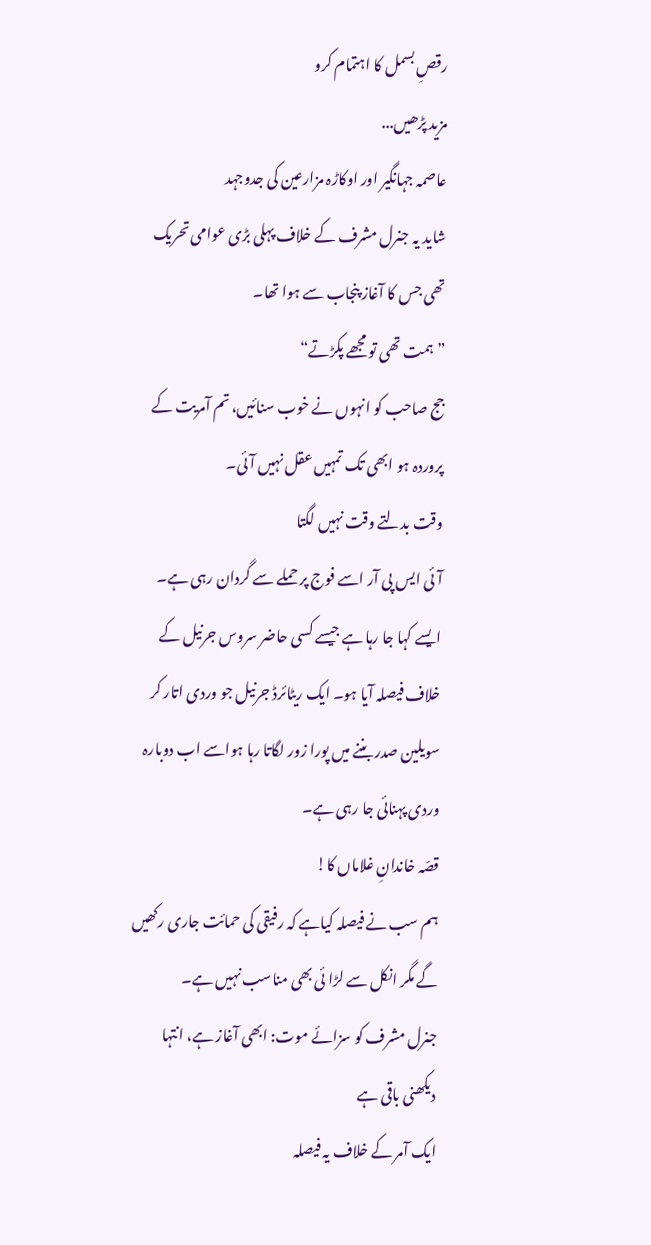رقصِ بسمل کا اہتمام کرو
مزید پڑھیں...
عاصمہ جہانگیر اور اوکاڑہ مزارعین کی جدوجہد
شاید یہ جنرل مشرف کے خلاف پہلی بڑی عوامی تحریک تھی جس کا آغاز پنجاب سے ہوا تھا۔
”ہمت تھی تو مجھے پکڑتے“
جج صاحب کو انہوں نے خوب سنائیں، تم آمریت کے پروردہ ہو ابھی تک تمہیں عقل نہیں آئی۔
وقت بدلتے وقت نہیں لگتا
آئی ایس پی آر اسے فوج پر حملے سے گردان رہی ہے۔ ایسے کہا جا رہا ہے جیسے کسی حاضر سروس جرنیل کے خلاف فیصلہ آیا ہو۔ ایک ریٹائرڈ جرنیل جو وردی اتار کر سویلین صدر بننے میں پورا زور لگاتا رہا ہواسے اب دوبارہ وردی پہنائی جا رہی ہے۔
قصّہ خاندانِ غلاماں کا!
ہم سب نے فیصلہ کیاہے کہ رفیقی کی حمائت جاری رکھیں گے مگر انکل سے لڑا ئی بھی مناسب نہیں ہے۔
جنرل مشرف کو سزائے موت: ابھی آغاز ہے، انتہا دیکھنی باقی ہے
ایک آمر کے خلاف یہ فیصلہ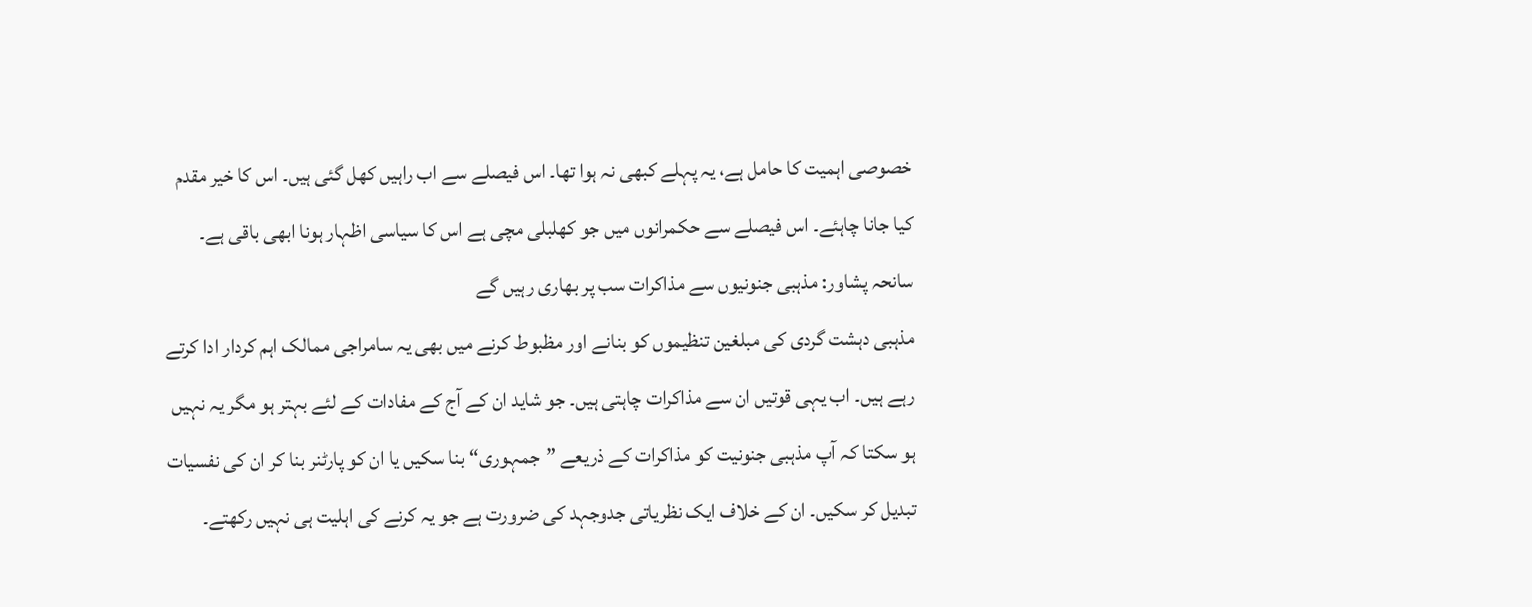خصوصی اہمیت کا حامل ہے، یہ پہلے کبھی نہ ہوا تھا۔ اس فیصلے سے اب راہیں کھل گئی ہیں۔ اس کا خیر مقدم کیا جانا چاہئے۔ اس فیصلے سے حکمرانوں میں جو کھلبلی مچی ہے اس کا سیاسی اظہار ہونا ابھی باقی ہے۔
سانحہ پشاور: مذہبی جنونیوں سے مذاکرات سب پر بھاری رہیں گے
مذہبی دہشت گردی کی مبلغین تنظیموں کو بنانے اور مظبوط کرنے میں بھی یہ سامراجی ممالک اہم کردار ادا کرتے رہے ہیں۔ اب یہی قوتیں ان سے مذاکرات چاہتی ہیں۔ جو شاید ان کے آج کے مفادات کے لئے بہتر ہو مگر یہ نہیں ہو سکتا کہ آپ مذہبی جنونیت کو مذاکرات کے ذریعے ”جمہوری“ بنا سکیں یا ان کو پارٹنر بنا کر ان کی نفسیات تبدیل کر سکیں۔ ان کے خلاف ایک نظریاتی جدوجہد کی ضرورت ہے جو یہ کرنے کی اہلیت ہی نہیں رکھتے۔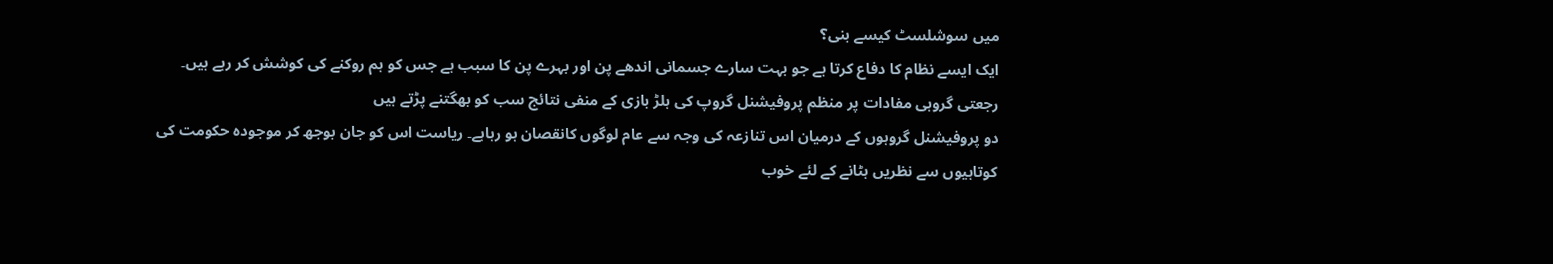میں سوشلسٹ کیسے بنی؟
ایک ایسے نظام کا دفاع کرتا ہے جو بہت سارے جسمانی اندھے پن اور بہرے پن کا سبب ہے جس کو ہم روکنے کی کوشش کر رہے ہیں۔
رجعتی گروہی مفادات پر منظم پروفیشنل گروپ کی ہلڑ بازی کے منفی نتائج سب کو بھگتنے پڑتے ہیں
دو پروفیشنل گروہوں کے درمیان اس تنازعہ کی وجہ سے عام لوگوں کانقصان ہو رہاہے۔ ریاست اس کو جان بوجھ کر موجودہ حکومت کی کوتاہیوں سے نظریں ہٹانے کے لئے خوب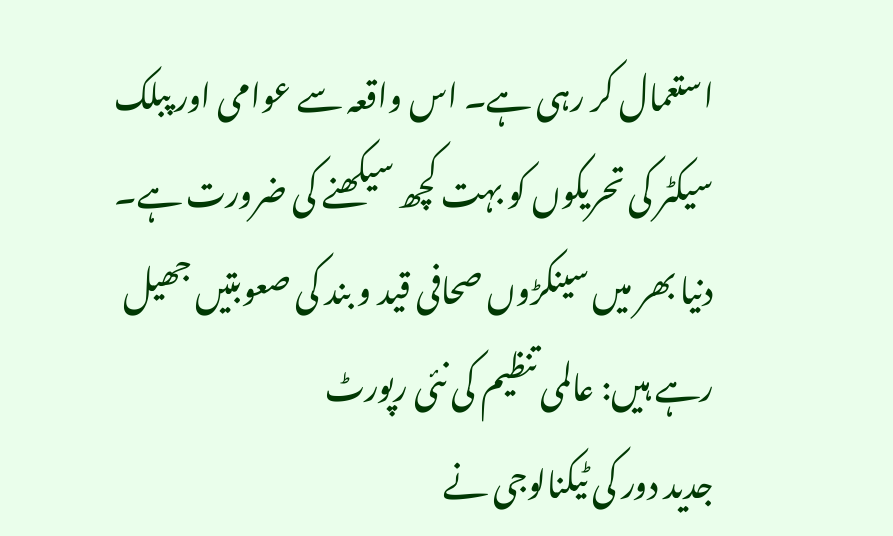استعمال کر رہی ہے۔ اس واقعہ سے عوامی اور پبلک سیکٹر کی تحریکوں کو بہت کچھ سیکھنے کی ضرورت ہے۔
دنیا بھر میں سینکڑوں صحافی قید و بند کی صعوبتیں جھیل رہے ہیں: عالمی تنظیم کی نئی رپورٹ
جدید دور کی ٹیکنالوجی نے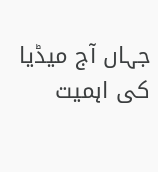جہاں آج میڈیا کی اہمیت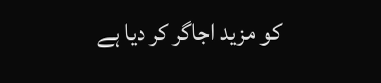کو مزید اجاگر کر دیا ہے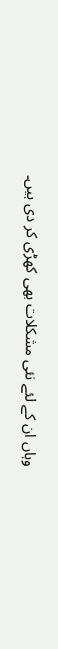وہاں ان کے لئے نئی مشکلات بھی کھڑی کر دی ہیں۔